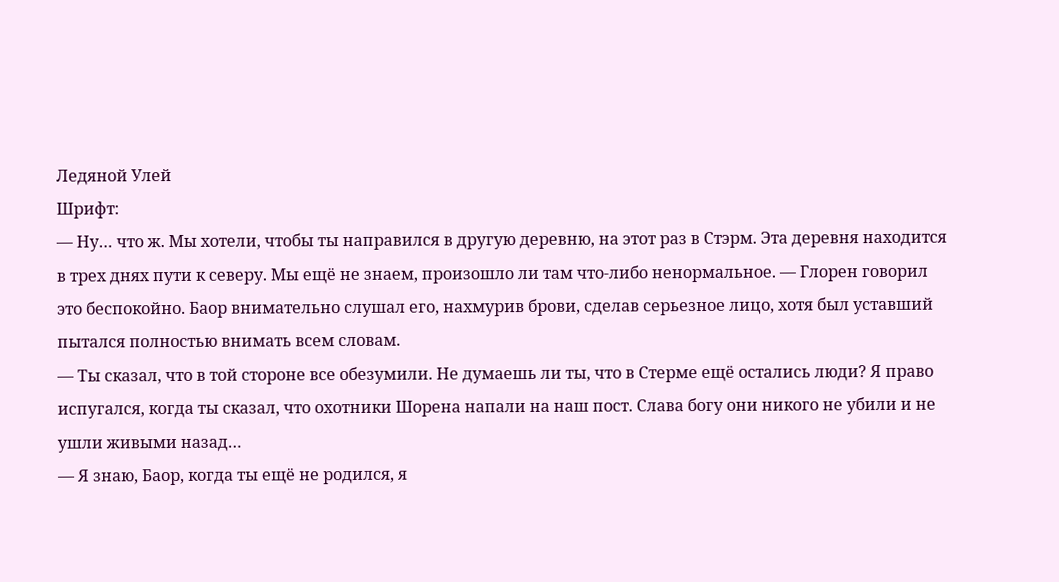Ледяной Улей
Шрифт:
— Ну… что ж. Мы хотели, чтобы ты направился в другую деревню, на этот раз в Стэрм. Эта деревня находится в трех днях пути к северу. Мы ещё не знаем, произошло ли там что-либо ненормальное. — Глорен говорил это беспокойно. Баор внимательно слушал его, нахмурив брови, сделав серьезное лицо, хотя был уставший пытался полностью внимать всем словам.
— Ты сказал, что в той стороне все обезумили. Не думаешь ли ты, что в Стерме ещё остались люди? Я право испугался, когда ты сказал, что охотники Шорена напали на наш пост. Слава богу они никого не убили и не ушли живыми назад…
— Я знаю, Баор, когда ты ещё не родился, я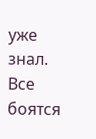уже знал. Все боятся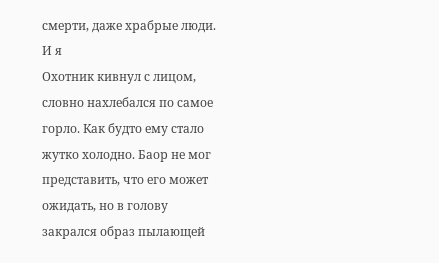смерти, даже храбрые люди. И я
Охотник кивнул с лицом, словно нахлебался по самое горло. Как будто ему стало жутко холодно. Баор не мог представить, что его может ожидать, но в голову закрался образ пылающей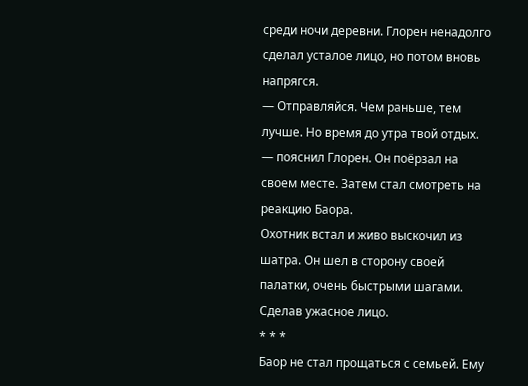среди ночи деревни. Глорен ненадолго сделал усталое лицо, но потом вновь напрягся.
— Отправляйся. Чем раньше, тем лучше. Но время до утра твой отдых. — пояснил Глорен. Он поёрзал на своем месте. Затем стал смотреть на реакцию Баора.
Охотник встал и живо выскочил из шатра. Он шел в сторону своей палатки, очень быстрыми шагами. Сделав ужасное лицо.
* * *
Баор не стал прощаться с семьей. Ему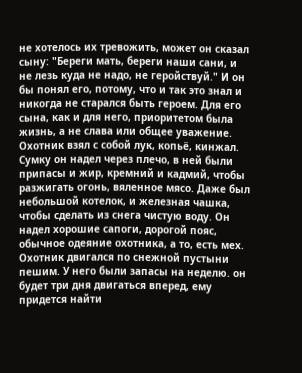не хотелось их тревожить, может он сказал сыну: "Береги мать, береги наши сани, и не лезь куда не надо, не геройствуй." И он бы понял его, потому, что и так это знал и никогда не старался быть героем. Для его сына, как и для него, приоритетом была жизнь, а не слава или общее уважение.
Охотник взял с собой лук, копьё, кинжал. Сумку он надел через плечо, в ней были припасы и жир, кремний и кадмий, чтобы разжигать огонь, вяленное мясо. Даже был небольшой котелок, и железная чашка, чтобы сделать из снега чистую воду. Он надел хорошие сапоги, дорогой пояс, обычное одеяние охотника, а то, есть мех.
Охотник двигался по снежной пустыни пешим. У него были запасы на неделю. он будет три дня двигаться вперед, ему придется найти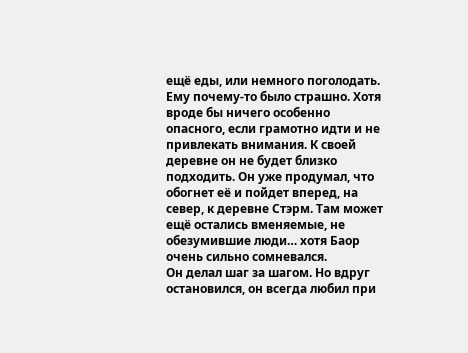ещё еды, или немного поголодать.
Ему почему-то было страшно. Хотя вроде бы ничего особенно опасного, если грамотно идти и не привлекать внимания. К своей деревне он не будет близко подходить. Он уже продумал, что обогнет её и пойдет вперед, на север, к деревне Стэрм. Там может ещё остались вменяемые, не обезумившие люди… хотя Баор очень сильно сомневался.
Он делал шаг за шагом. Но вдруг остановился, он всегда любил при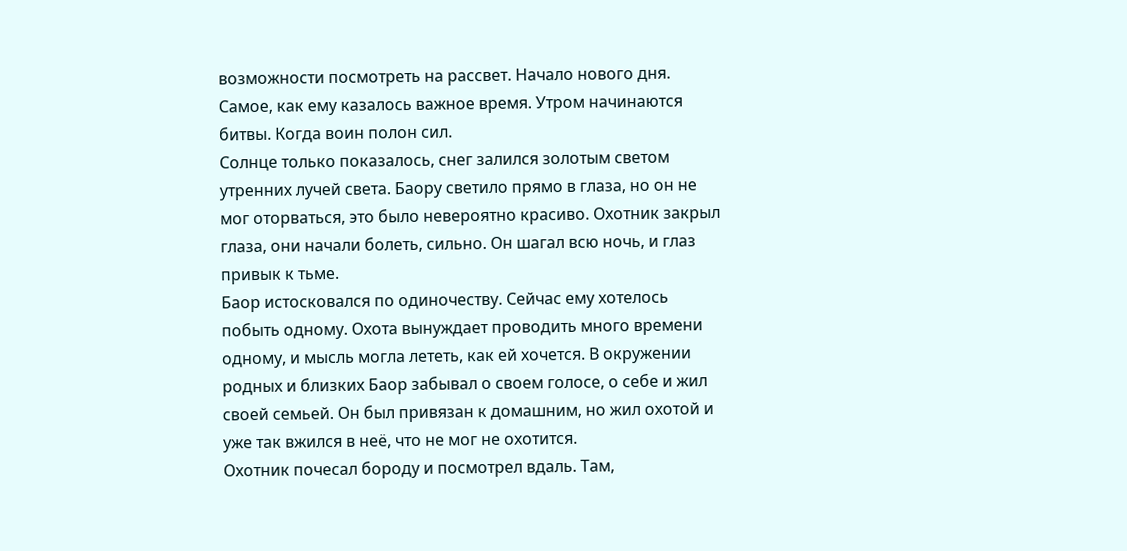возможности посмотреть на рассвет. Начало нового дня. Самое, как ему казалось важное время. Утром начинаются битвы. Когда воин полон сил.
Солнце только показалось, снег залился золотым светом утренних лучей света. Баору светило прямо в глаза, но он не мог оторваться, это было невероятно красиво. Охотник закрыл глаза, они начали болеть, сильно. Он шагал всю ночь, и глаз привык к тьме.
Баор истосковался по одиночеству. Сейчас ему хотелось побыть одному. Охота вынуждает проводить много времени одному, и мысль могла лететь, как ей хочется. В окружении родных и близких Баор забывал о своем голосе, о себе и жил своей семьей. Он был привязан к домашним, но жил охотой и уже так вжился в неё, что не мог не охотится.
Охотник почесал бороду и посмотрел вдаль. Там,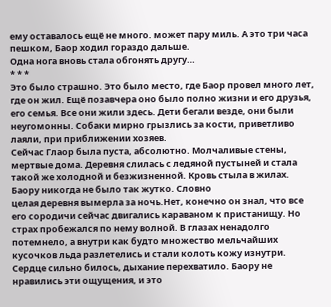ему оставалось ещё не много. может пару миль. А это три часа пешком, Баор ходил гораздо дальше.
Одна нога вновь стала обгонять другу…
* * *
Это было страшно. Это было место, где Баор провел много лет, где он жил. Ещё позавчера оно было полно жизни и его друзья, его семья. Все они жили здесь. Дети бегали везде, они были неугомонны. Собаки мирно грызлись за кости, приветливо лаяли, при приближении хозяев.
Сейчас Глаор была пуста, абсолютно. Молчаливые стены, мертвые дома. Деревня слилась с ледяной пустыней и стала такой же холодной и безжизненной. Кровь стыла в жилах. Баору никогда не было так жутко. Словно
целая деревня вымерла за ночь.Нет, конечно он знал, что все его сородичи сейчас двигались караваном к пристанищу. Но страх пробежался по нему волной. В глазах ненадолго потемнело, а внутри как будто множество мельчайших кусочков льда разлетелись и стали колоть кожу изнутри. Сердце сильно билось, дыхание перехватило. Баору не нравились эти ощущения, и это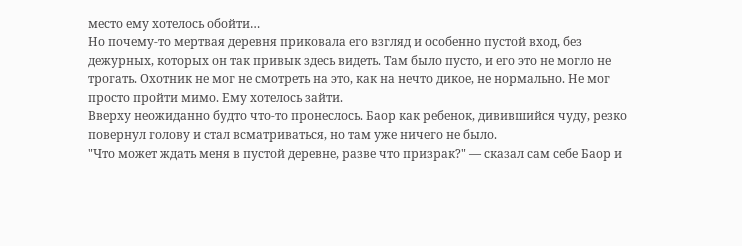место ему хотелось обойти…
Но почему-то мертвая деревня приковала его взгляд и особенно пустой вход, без дежурных, которых он так привык здесь видеть. Там было пусто, и его это не могло не трогать. Охотник не мог не смотреть на это, как на нечто дикое, не нормально. Не мог просто пройти мимо. Ему хотелось зайти.
Вверху неожиданно будто что-то пронеслось. Баор как ребенок, дивившийся чуду, резко повернул голову и стал всматриваться, но там уже ничего не было.
"Что может ждать меня в пустой деревне, разве что призрак?" — сказал сам себе Баор и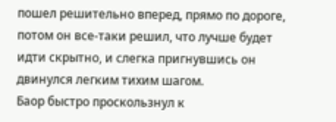пошел решительно вперед, прямо по дороге, потом он все-таки решил, что лучше будет идти скрытно, и слегка пригнувшись он двинулся легким тихим шагом.
Баор быстро проскользнул к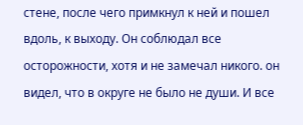стене, после чего примкнул к ней и пошел вдоль, к выходу. Он соблюдал все осторожности, хотя и не замечал никого. он видел, что в округе не было не души. И все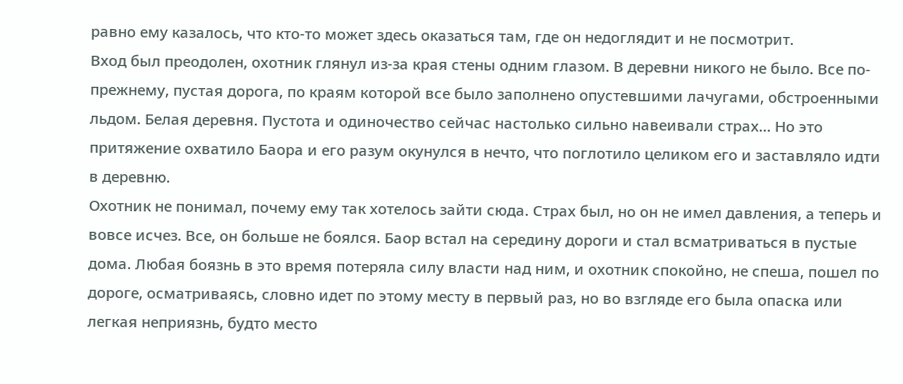равно ему казалось, что кто-то может здесь оказаться там, где он недоглядит и не посмотрит.
Вход был преодолен, охотник глянул из-за края стены одним глазом. В деревни никого не было. Все по-прежнему, пустая дорога, по краям которой все было заполнено опустевшими лачугами, обстроенными льдом. Белая деревня. Пустота и одиночество сейчас настолько сильно навеивали страх… Но это притяжение охватило Баора и его разум окунулся в нечто, что поглотило целиком его и заставляло идти в деревню.
Охотник не понимал, почему ему так хотелось зайти сюда. Страх был, но он не имел давления, а теперь и вовсе исчез. Все, он больше не боялся. Баор встал на середину дороги и стал всматриваться в пустые дома. Любая боязнь в это время потеряла силу власти над ним, и охотник спокойно, не спеша, пошел по дороге, осматриваясь, словно идет по этому месту в первый раз, но во взгляде его была опаска или легкая неприязнь, будто место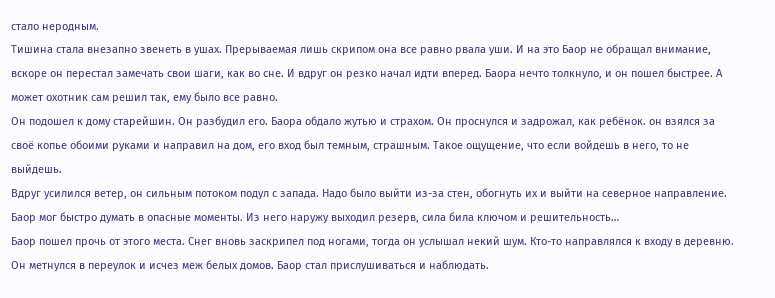стало неродным.
Тишина стала внезапно звенеть в ушах. Прерываемая лишь скрипом она все равно рвала уши. И на это Баор не обращал внимание, вскоре он перестал замечать свои шаги, как во сне. И вдруг он резко начал идти вперед. Баора нечто толкнуло, и он пошел быстрее. А может охотник сам решил так, ему было все равно.
Он подошел к дому старейшин. Он разбудил его. Баора обдало жутью и страхом. Он проснулся и задрожал, как ребёнок. он взялся за своё копье обоими руками и направил на дом, его вход был темным, страшным. Такое ощущение, что если войдешь в него, то не выйдешь.
Вдруг усилился ветер, он сильным потоком подул с запада. Надо было выйти из-за стен, обогнуть их и выйти на северное направление. Баор мог быстро думать в опасные моменты. Из него наружу выходил резерв, сила била ключом и решительность…
Баор пошел прочь от этого места. Снег вновь заскрипел под ногами, тогда он услышал некий шум. Кто-то направлялся к входу в деревню. Он метнулся в переулок и исчез меж белых домов. Баор стал прислушиваться и наблюдать.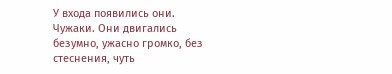У входа появились они. Чужаки. Они двигались безумно, ужасно громко, без стеснения, чуть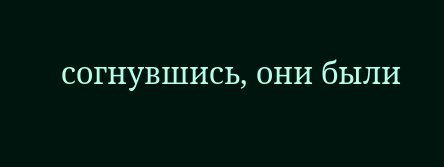согнувшись, они были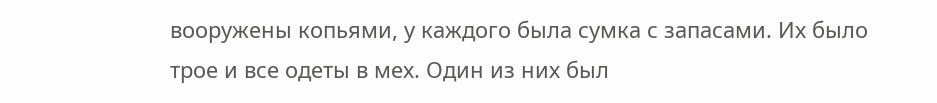вооружены копьями, у каждого была сумка с запасами. Их было трое и все одеты в мех. Один из них был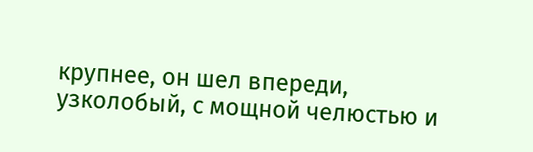крупнее, он шел впереди, узколобый, с мощной челюстью и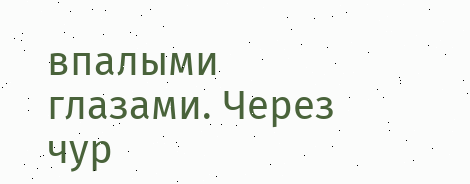впалыми глазами. Через чур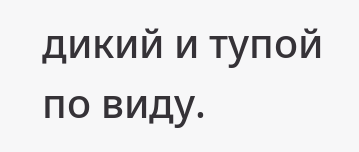дикий и тупой по виду.